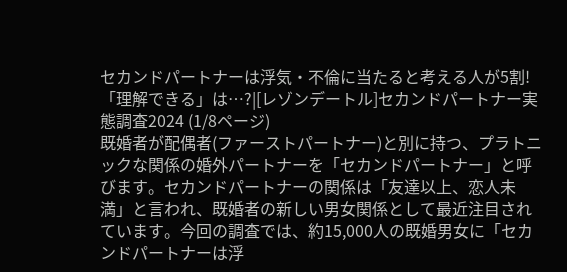セカンドパートナーは浮気・不倫に当たると考える人が5割!「理解できる」は…?|[レゾンデートル]セカンドパートナー実態調査2024 (1/8ページ)
既婚者が配偶者(ファーストパートナー)と別に持つ、プラトニックな関係の婚外パートナーを「セカンドパートナー」と呼びます。セカンドパートナーの関係は「友達以上、恋人未満」と言われ、既婚者の新しい男女関係として最近注目されています。今回の調査では、約15,000人の既婚男女に「セカンドパートナーは浮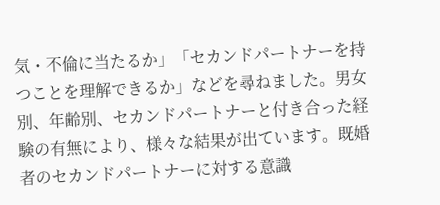気・不倫に当たるか」「セカンドパートナーを持つことを理解できるか」などを尋ねました。男女別、年齢別、セカンドパートナーと付き合った経験の有無により、様々な結果が出ています。既婚者のセカンドパートナーに対する意識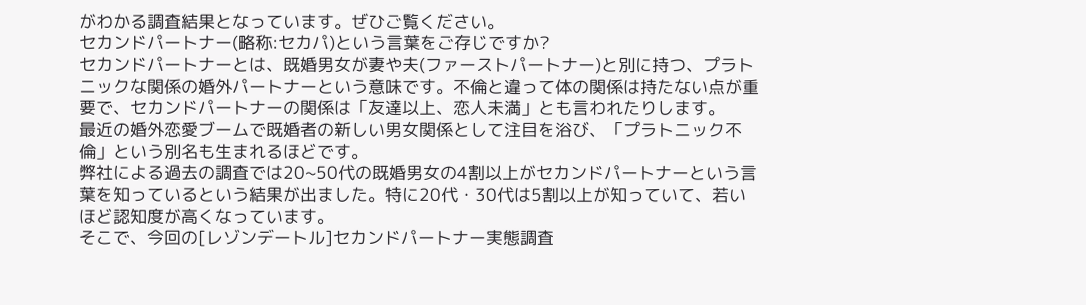がわかる調査結果となっています。ぜひご覧ください。
セカンドパートナー(略称:セカパ)という言葉をご存じですか?
セカンドパートナーとは、既婚男女が妻や夫(ファーストパートナー)と別に持つ、プラトニックな関係の婚外パートナーという意味です。不倫と違って体の関係は持たない点が重要で、セカンドパートナーの関係は「友達以上、恋人未満」とも言われたりします。
最近の婚外恋愛ブームで既婚者の新しい男女関係として注目を浴び、「プラトニック不倫」という別名も生まれるほどです。
弊社による過去の調査では20~50代の既婚男女の4割以上がセカンドパートナーという言葉を知っているという結果が出ました。特に20代・30代は5割以上が知っていて、若いほど認知度が高くなっています。
そこで、今回の[レゾンデートル]セカンドパートナー実態調査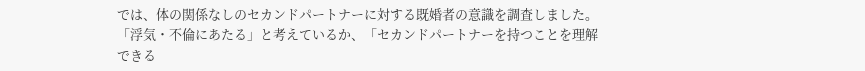では、体の関係なしのセカンドパートナーに対する既婚者の意識を調査しました。「浮気・不倫にあたる」と考えているか、「セカンドパートナーを持つことを理解できる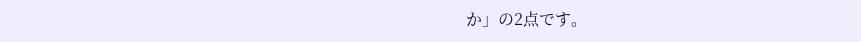か」の2点です。